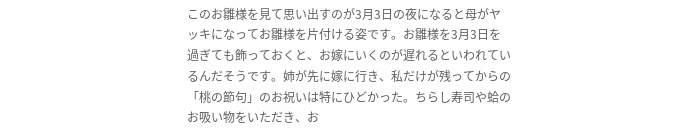このお雛様を見て思い出すのが3月3日の夜になると母がヤッキになってお雛様を片付ける姿です。お雛様を3月3日を過ぎても飾っておくと、お嫁にいくのが遅れるといわれているんだそうです。姉が先に嫁に行き、私だけが残ってからの「桃の節句」のお祝いは特にひどかった。ちらし寿司や蛤のお吸い物をいただき、お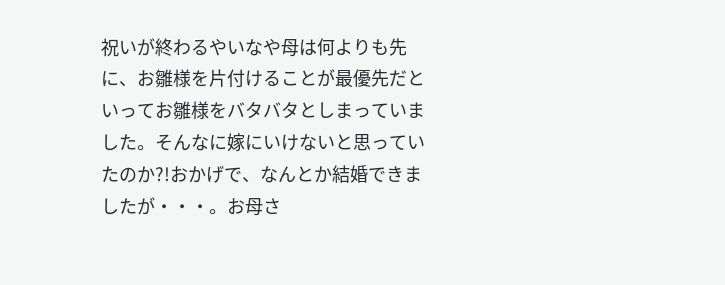祝いが終わるやいなや母は何よりも先に、お雛様を片付けることが最優先だといってお雛様をバタバタとしまっていました。そんなに嫁にいけないと思っていたのか?!おかげで、なんとか結婚できましたが・・・。お母さ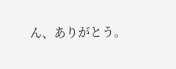ん、ありがとう。